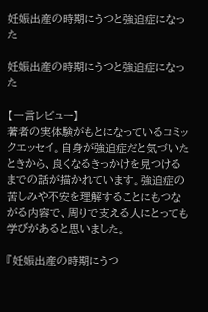妊娠出産の時期にうつと強迫症になった

妊娠出産の時期にうつと強迫症になった

【一言レビュー】
著者の実体験がもとになっているコミックエッセイ。自身が強迫症だと気づいたときから、良くなるきっかけを見つけるまでの話が描かれています。強迫症の苦しみや不安を理解することにもつながる内容で、周りで支える人にとっても学びがあると思いました。

『妊娠出産の時期にうつ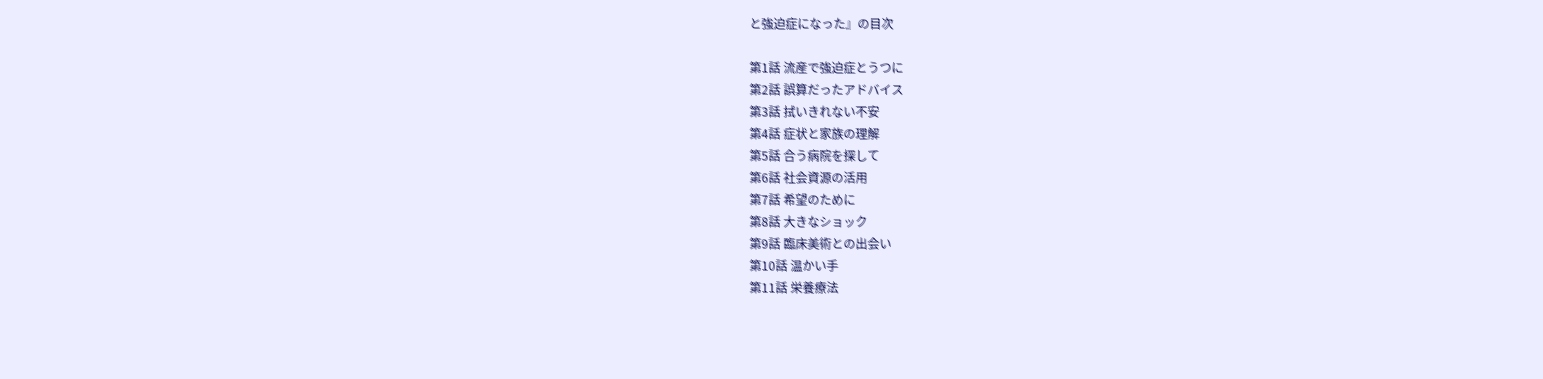と強迫症になった』の目次

第1話 流産で強迫症とうつに
第2話 誤算だったアドバイス
第3話 拭いきれない不安
第4話 症状と家族の理解
第5話 合う病院を探して
第6話 社会資源の活用
第7話 希望のために
第8話 大きなショック
第9話 臨床美術との出会い
第10話 温かい手
第11話 栄養療法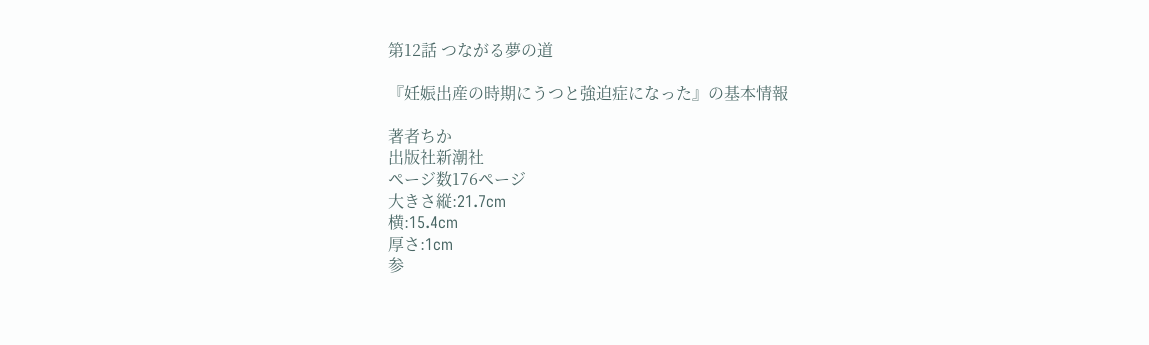第12話 つながる夢の道

『妊娠出産の時期にうつと強迫症になった』の基本情報

著者ちか
出版社新潮社
ページ数176ページ
大きさ縦:21.7cm
横:15.4cm
厚さ:1cm
参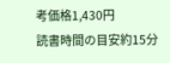考価格1,430円
読書時間の目安約15分